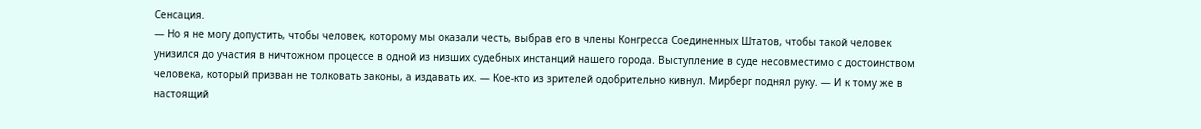Сенсация.
— Но я не могу допустить, чтобы человек, которому мы оказали честь, выбрав его в члены Конгресса Соединенных Штатов, чтобы такой человек унизился до участия в ничтожном процессе в одной из низших судебных инстанций нашего города. Выступление в суде несовместимо с достоинством человека, который призван не толковать законы, а издавать их. — Кое-кто из зрителей одобрительно кивнул. Мирберг поднял руку. — И к тому же в настоящий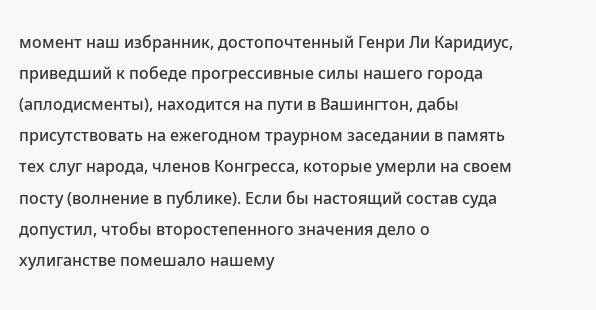момент наш избранник, достопочтенный Генри Ли Каридиус, приведший к победе прогрессивные силы нашего города (аплодисменты), находится на пути в Вашингтон, дабы присутствовать на ежегодном траурном заседании в память тех слуг народа, членов Конгресса, которые умерли на своем посту (волнение в публике). Если бы настоящий состав суда допустил, чтобы второстепенного значения дело о хулиганстве помешало нашему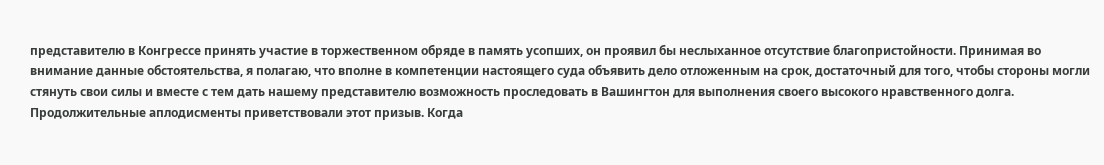представителю в Конгрессе принять участие в торжественном обряде в память усопших, он проявил бы неслыханное отсутствие благопристойности. Принимая во внимание данные обстоятельства, я полагаю, что вполне в компетенции настоящего суда объявить дело отложенным на срок, достаточный для того, чтобы стороны могли стянуть свои силы и вместе с тем дать нашему представителю возможность проследовать в Вашингтон для выполнения своего высокого нравственного долга.
Продолжительные аплодисменты приветствовали этот призыв. Когда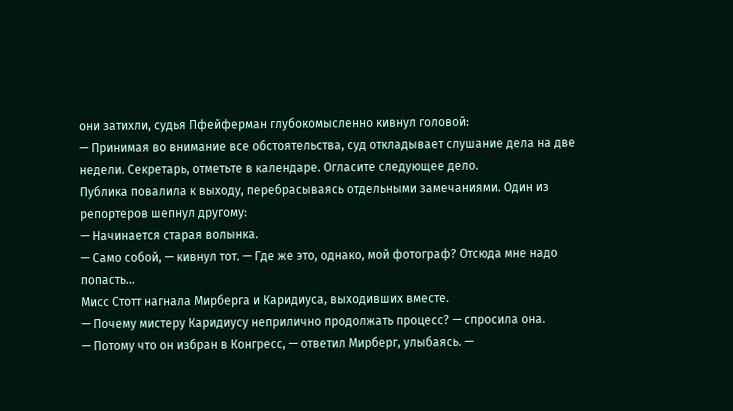они затихли, судья Пфейферман глубокомысленно кивнул головой:
— Принимая во внимание все обстоятельства, суд откладывает слушание дела на две недели. Секретарь, отметьте в календаре. Огласите следующее дело.
Публика повалила к выходу, перебрасываясь отдельными замечаниями. Один из репортеров шепнул другому:
— Начинается старая волынка.
— Само собой, — кивнул тот. — Где же это, однако, мой фотограф? Отсюда мне надо попасть…
Мисс Стотт нагнала Мирберга и Каридиуса, выходивших вместе.
— Почему мистеру Каридиусу неприлично продолжать процесс? — спросила она.
— Потому что он избран в Конгресс, — ответил Мирберг, улыбаясь. —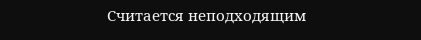Считается неподходящим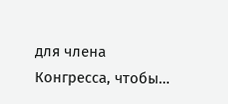для члена Конгресса, чтобы…